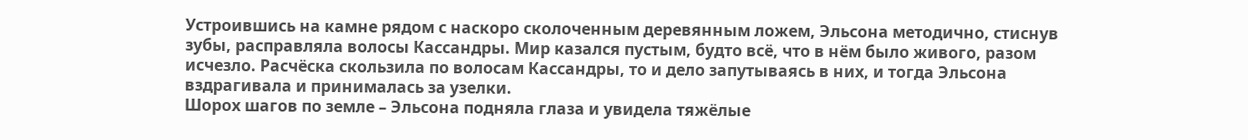Устроившись на камне рядом с наскоро сколоченным деревянным ложем, Эльсона методично, стиснув зубы, расправляла волосы Кассандры. Мир казался пустым, будто всё, что в нём было живого, разом исчезло. Расчёска скользила по волосам Кассандры, то и дело запутываясь в них, и тогда Эльсона вздрагивала и принималась за узелки.
Шорох шагов по земле – Эльсона подняла глаза и увидела тяжёлые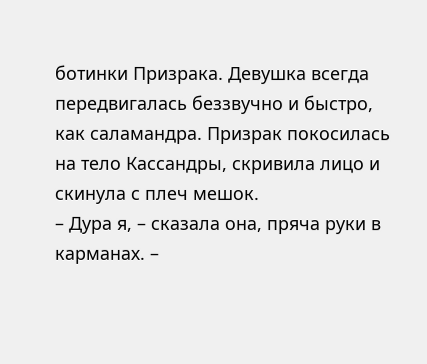ботинки Призрака. Девушка всегда передвигалась беззвучно и быстро, как саламандра. Призрак покосилась на тело Кассандры, скривила лицо и скинула с плеч мешок.
– Дура я, – сказала она, пряча руки в карманах. –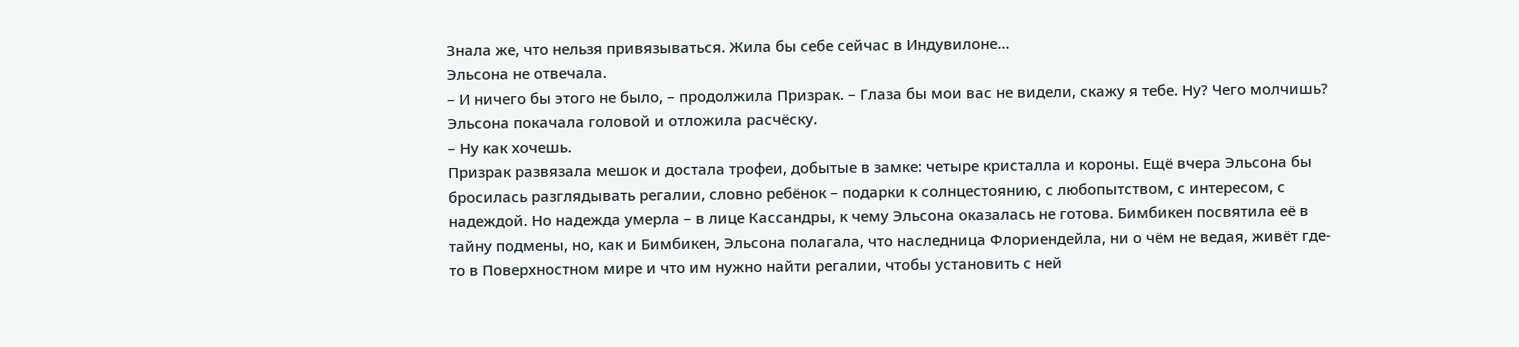Знала же, что нельзя привязываться. Жила бы себе сейчас в Индувилоне…
Эльсона не отвечала.
– И ничего бы этого не было, – продолжила Призрак. – Глаза бы мои вас не видели, скажу я тебе. Ну? Чего молчишь?
Эльсона покачала головой и отложила расчёску.
– Ну как хочешь.
Призрак развязала мешок и достала трофеи, добытые в замке: четыре кристалла и короны. Ещё вчера Эльсона бы бросилась разглядывать регалии, словно ребёнок – подарки к солнцестоянию, с любопытством, с интересом, с надеждой. Но надежда умерла – в лице Кассандры, к чему Эльсона оказалась не готова. Бимбикен посвятила её в тайну подмены, но, как и Бимбикен, Эльсона полагала, что наследница Флориендейла, ни о чём не ведая, живёт где-то в Поверхностном мире и что им нужно найти регалии, чтобы установить с ней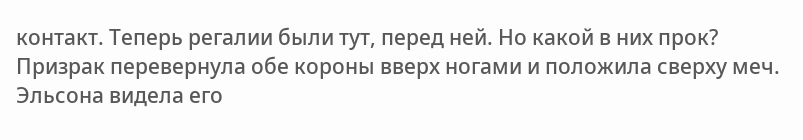контакт. Теперь регалии были тут, перед ней. Но какой в них прок?
Призрак перевернула обе короны вверх ногами и положила сверху меч. Эльсона видела его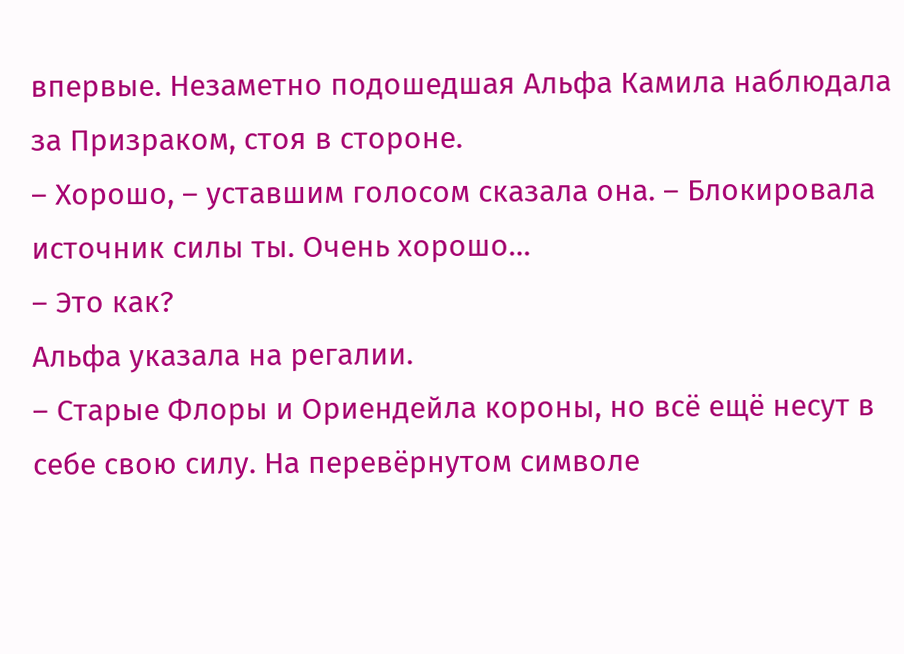впервые. Незаметно подошедшая Альфа Камила наблюдала за Призраком, стоя в стороне.
– Хорошо, – уставшим голосом сказала она. – Блокировала источник силы ты. Очень хорошо…
– Это как?
Альфа указала на регалии.
– Старые Флоры и Ориендейла короны, но всё ещё несут в себе свою силу. На перевёрнутом символе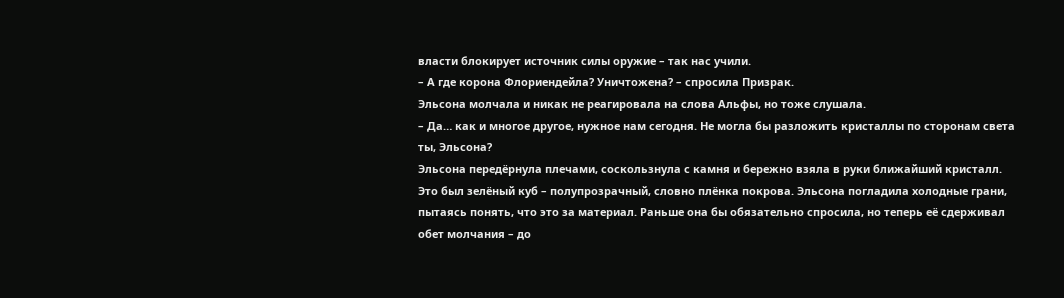власти блокирует источник силы оружие – так нас учили.
– А где корона Флориендейла? Уничтожена? – спросила Призрак.
Эльсона молчала и никак не реагировала на слова Альфы, но тоже слушала.
– Да… как и многое другое, нужное нам сегодня. Не могла бы разложить кристаллы по сторонам света ты, Эльсона?
Эльсона передёрнула плечами, соскользнула с камня и бережно взяла в руки ближайший кристалл. Это был зелёный куб – полупрозрачный, словно плёнка покрова. Эльсона погладила холодные грани, пытаясь понять, что это за материал. Раньше она бы обязательно спросила, но теперь её сдерживал обет молчания – до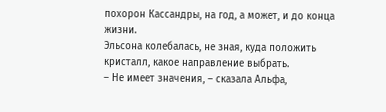похорон Кассандры, на год, а может, и до конца жизни.
Эльсона колебалась, не зная, куда положить кристалл, какое направление выбрать.
– Не имеет значения, – сказала Альфа,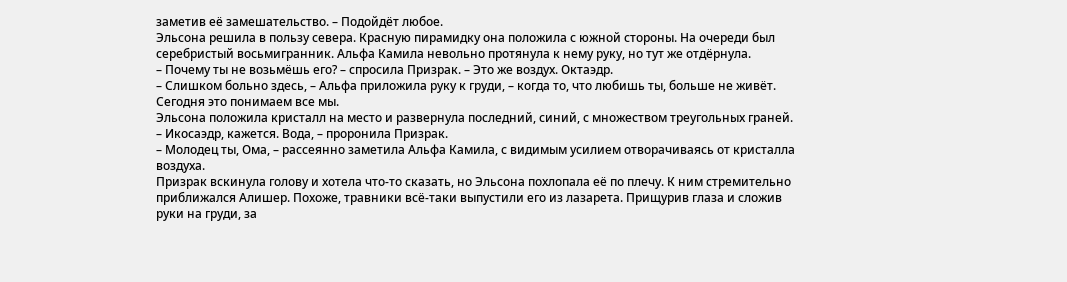заметив её замешательство. – Подойдёт любое.
Эльсона решила в пользу севера. Красную пирамидку она положила с южной стороны. На очереди был серебристый восьмигранник. Альфа Камила невольно протянула к нему руку, но тут же отдёрнула.
– Почему ты не возьмёшь его? – спросила Призрак. – Это же воздух. Октаэдр.
– Слишком больно здесь, – Альфа приложила руку к груди, – когда то, что любишь ты, больше не живёт. Сегодня это понимаем все мы.
Эльсона положила кристалл на место и развернула последний, синий, с множеством треугольных граней.
– Икосаэдр, кажется. Вода, – проронила Призрак.
– Молодец ты, Ома, – рассеянно заметила Альфа Камила, с видимым усилием отворачиваясь от кристалла воздуха.
Призрак вскинула голову и хотела что-то сказать, но Эльсона похлопала её по плечу. К ним стремительно приближался Алишер. Похоже, травники всё-таки выпустили его из лазарета. Прищурив глаза и сложив руки на груди, за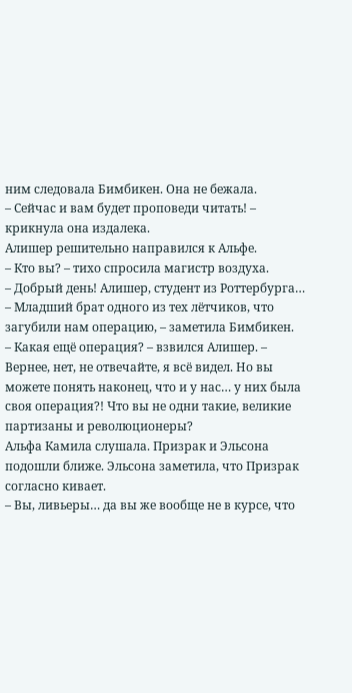ним следовала Бимбикен. Она не бежала.
– Сейчас и вам будет проповеди читать! – крикнула она издалека.
Алишер решительно направился к Альфе.
– Кто вы? – тихо спросила магистр воздуха.
– Добрый день! Алишер, студент из Роттербурга…
– Младший брат одного из тех лётчиков, что загубили нам операцию, – заметила Бимбикен.
– Какая ещё операция? – взвился Алишер. – Вернее, нет, не отвечайте, я всё видел. Но вы можете понять наконец, что и у нас… у них была своя операция?! Что вы не одни такие, великие партизаны и революционеры?
Альфа Камила слушала. Призрак и Эльсона подошли ближе. Эльсона заметила, что Призрак согласно кивает.
– Вы, ливьеры… да вы же вообще не в курсе, что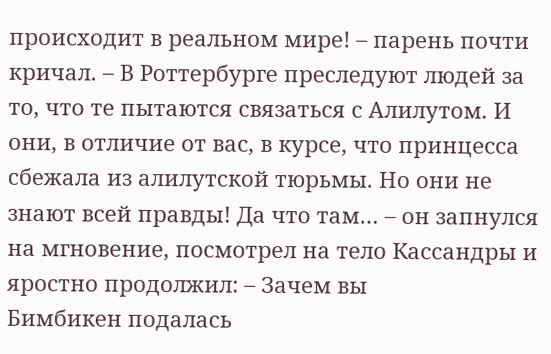происходит в реальном мире! – парень почти кричал. – В Роттербурге преследуют людей за то, что те пытаются связаться с Алилутом. И они, в отличие от вас, в курсе, что принцесса сбежала из алилутской тюрьмы. Но они не знают всей правды! Да что там… – он запнулся на мгновение, посмотрел на тело Кассандры и яростно продолжил: – Зачем вы
Бимбикен подалась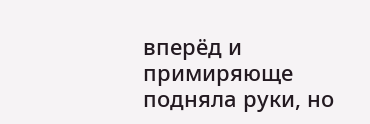вперёд и примиряюще подняла руки, но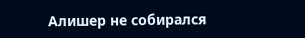Алишер не собирался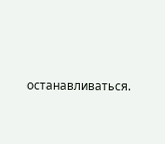останавливаться.